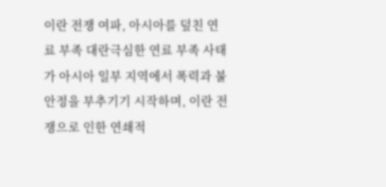이란 전쟁 여파, 아시아를 덮친 연료 부족 대란극심한 연료 부족 사태가 아시아 일부 지역에서 폭력과 불안정을 부추기기 시작하며, 이란 전쟁으로 인한 연쇄적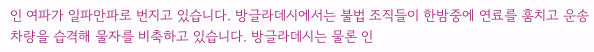인 여파가 일파만파로 번지고 있습니다. 방글라데시에서는 불법 조직들이 한밤중에 연료를 훔치고 운송 차량을 습격해 물자를 비축하고 있습니다. 방글라데시는 물론 인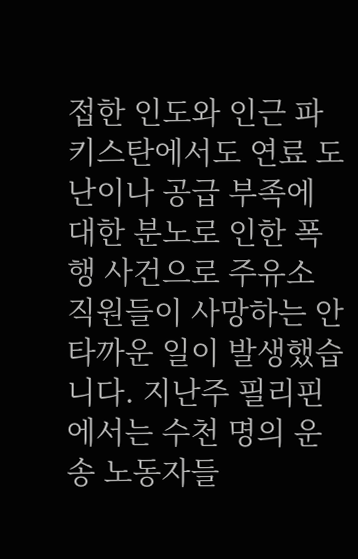접한 인도와 인근 파키스탄에서도 연료 도난이나 공급 부족에 대한 분노로 인한 폭행 사건으로 주유소 직원들이 사망하는 안타까운 일이 발생했습니다. 지난주 필리핀에서는 수천 명의 운송 노동자들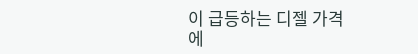이 급등하는 디젤 가격에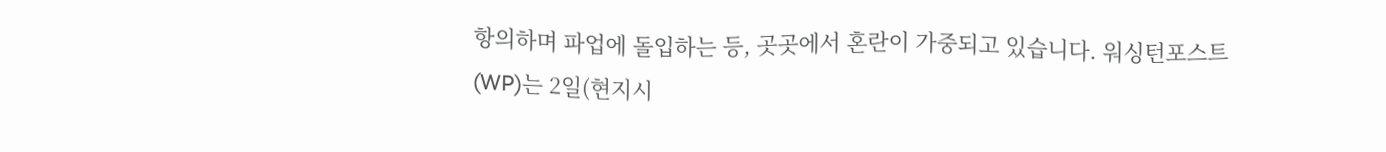항의하며 파업에 돌입하는 등, 곳곳에서 혼란이 가중되고 있습니다. 워싱턴포스트(WP)는 2일(현지시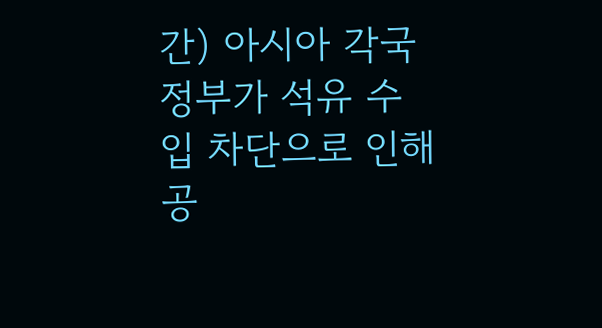간) 아시아 각국 정부가 석유 수입 차단으로 인해 공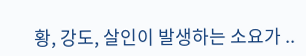황, 강도, 살인이 발생하는 소요가 ..